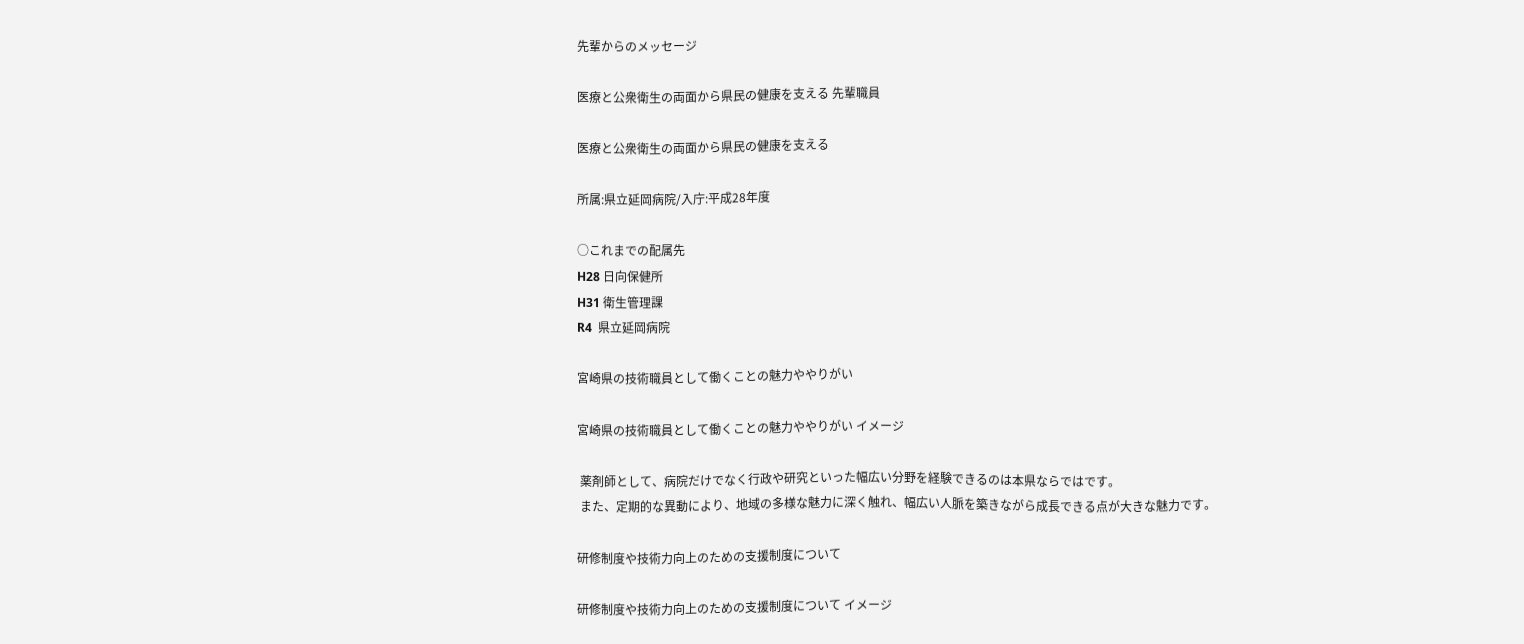先輩からのメッセージ

医療と公衆衛生の両面から県民の健康を支える 先輩職員

医療と公衆衛生の両面から県民の健康を支える

所属:県立延岡病院/入庁:平成28年度

○これまでの配属先
H28 日向保健所
H31 衛生管理課
R4  県立延岡病院

宮崎県の技術職員として働くことの魅力ややりがい

宮崎県の技術職員として働くことの魅力ややりがい イメージ

 薬剤師として、病院だけでなく行政や研究といった幅広い分野を経験できるのは本県ならではです。
 また、定期的な異動により、地域の多様な魅力に深く触れ、幅広い人脈を築きながら成長できる点が大きな魅力です。

研修制度や技術力向上のための支援制度について

研修制度や技術力向上のための支援制度について イメージ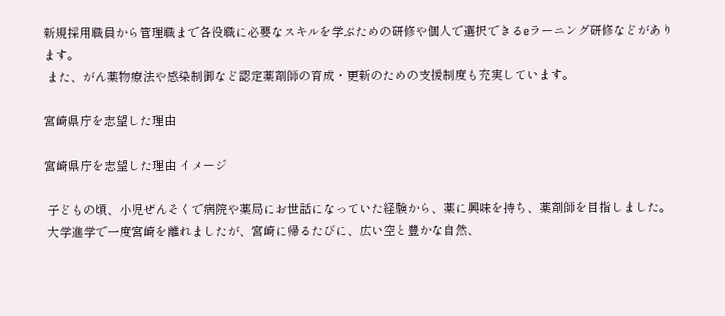新規採用職員から管理職まで各役職に必要なスキルを学ぶための研修や個人で選択できるeラーニング研修などがあります。
 また、がん薬物療法や感染制御など認定薬剤師の育成・更新のための支援制度も充実しています。

宮崎県庁を志望した理由

宮崎県庁を志望した理由 イメージ

 子どもの頃、小児ぜんそくで病院や薬局にお世話になっていた経験から、薬に興味を持ち、薬剤師を目指しました。
 大学進学で一度宮崎を離れましたが、宮崎に帰るたびに、広い空と豊かな自然、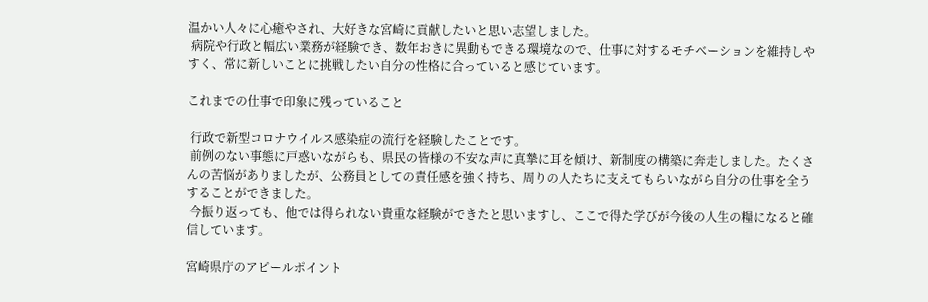温かい人々に心癒やされ、大好きな宮崎に貢献したいと思い志望しました。
 病院や行政と幅広い業務が経験でき、数年おきに異動もできる環境なので、仕事に対するモチベーションを維持しやすく、常に新しいことに挑戦したい自分の性格に合っていると感じています。

これまでの仕事で印象に残っていること

 行政で新型コロナウイルス感染症の流行を経験したことです。
 前例のない事態に戸惑いながらも、県民の皆様の不安な声に真摯に耳を傾け、新制度の構築に奔走しました。たくさんの苦悩がありましたが、公務員としての責任感を強く持ち、周りの人たちに支えてもらいながら自分の仕事を全うすることができました。
 今振り返っても、他では得られない貴重な経験ができたと思いますし、ここで得た学びが今後の人生の糧になると確信しています。

宮崎県庁のアピールポイント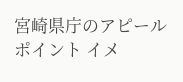宮崎県庁のアピールポイント イメ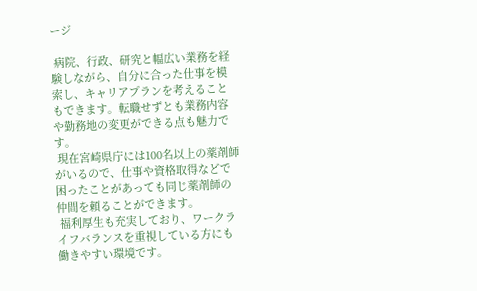ージ

 病院、行政、研究と幅広い業務を経験しながら、自分に合った仕事を模索し、キャリアプランを考えることもできます。転職せずとも業務内容や勤務地の変更ができる点も魅力です。
 現在宮崎県庁には100名以上の薬剤師がいるので、仕事や資格取得などで困ったことがあっても同じ薬剤師の仲間を頼ることができます。
 福利厚生も充実しており、ワークライフバランスを重視している方にも働きやすい環境です。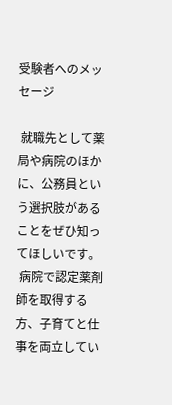受験者へのメッセージ

 就職先として薬局や病院のほかに、公務員という選択肢があることをぜひ知ってほしいです。
 病院で認定薬剤師を取得する方、子育てと仕事を両立してい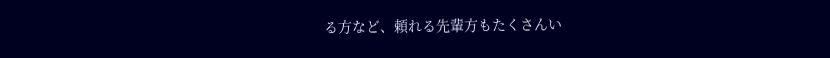る方など、頼れる先輩方もたくさんい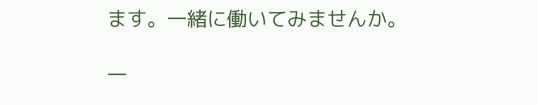ます。一緒に働いてみませんか。

一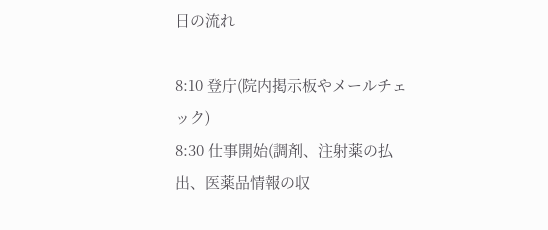日の流れ

8:10 登庁(院内掲示板やメールチェック)
8:30 仕事開始(調剤、注射薬の払出、医薬品情報の収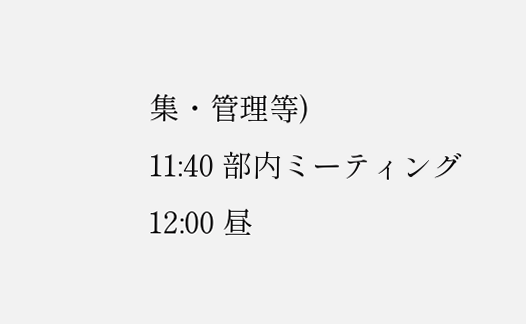集・管理等)
11:40 部内ミーティング
12:00 昼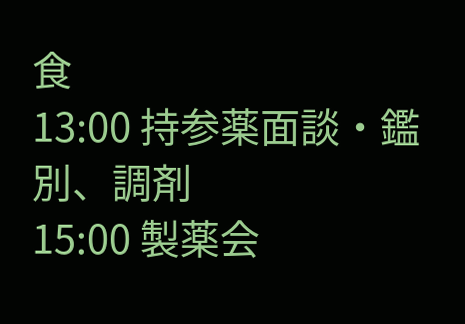食
13:00 持参薬面談・鑑別、調剤
15:00 製薬会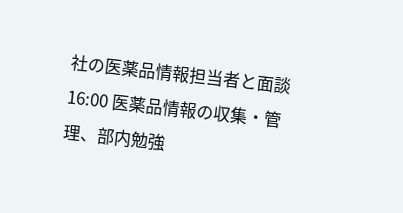社の医薬品情報担当者と面談
16:00 医薬品情報の収集・管理、部内勉強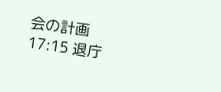会の計画
17:15 退庁